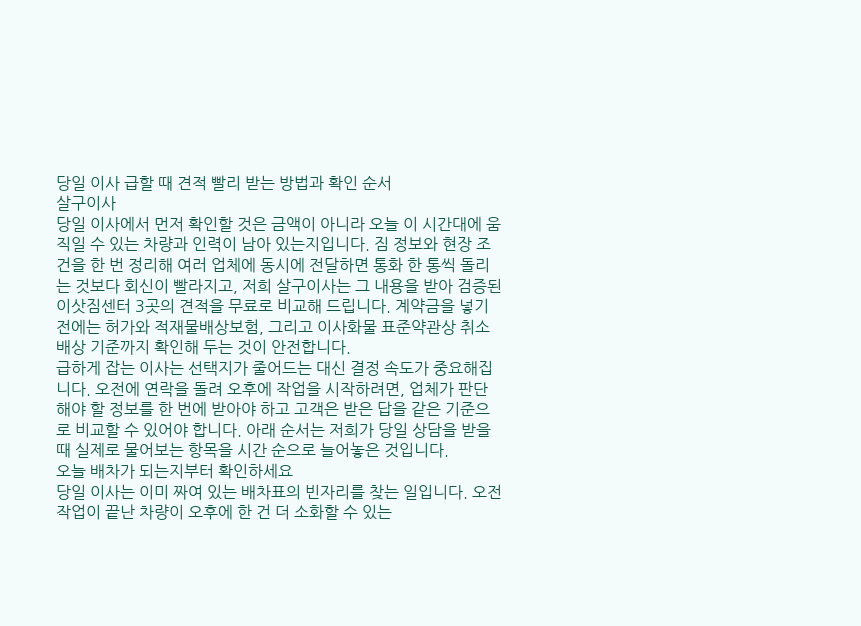당일 이사 급할 때 견적 빨리 받는 방법과 확인 순서
살구이사
당일 이사에서 먼저 확인할 것은 금액이 아니라 오늘 이 시간대에 움직일 수 있는 차량과 인력이 남아 있는지입니다. 짐 정보와 현장 조건을 한 번 정리해 여러 업체에 동시에 전달하면 통화 한 통씩 돌리는 것보다 회신이 빨라지고, 저희 살구이사는 그 내용을 받아 검증된 이삿짐센터 3곳의 견적을 무료로 비교해 드립니다. 계약금을 넣기 전에는 허가와 적재물배상보험, 그리고 이사화물 표준약관상 취소 배상 기준까지 확인해 두는 것이 안전합니다.
급하게 잡는 이사는 선택지가 줄어드는 대신 결정 속도가 중요해집니다. 오전에 연락을 돌려 오후에 작업을 시작하려면, 업체가 판단해야 할 정보를 한 번에 받아야 하고 고객은 받은 답을 같은 기준으로 비교할 수 있어야 합니다. 아래 순서는 저희가 당일 상담을 받을 때 실제로 물어보는 항목을 시간 순으로 늘어놓은 것입니다.
오늘 배차가 되는지부터 확인하세요
당일 이사는 이미 짜여 있는 배차표의 빈자리를 찾는 일입니다. 오전 작업이 끝난 차량이 오후에 한 건 더 소화할 수 있는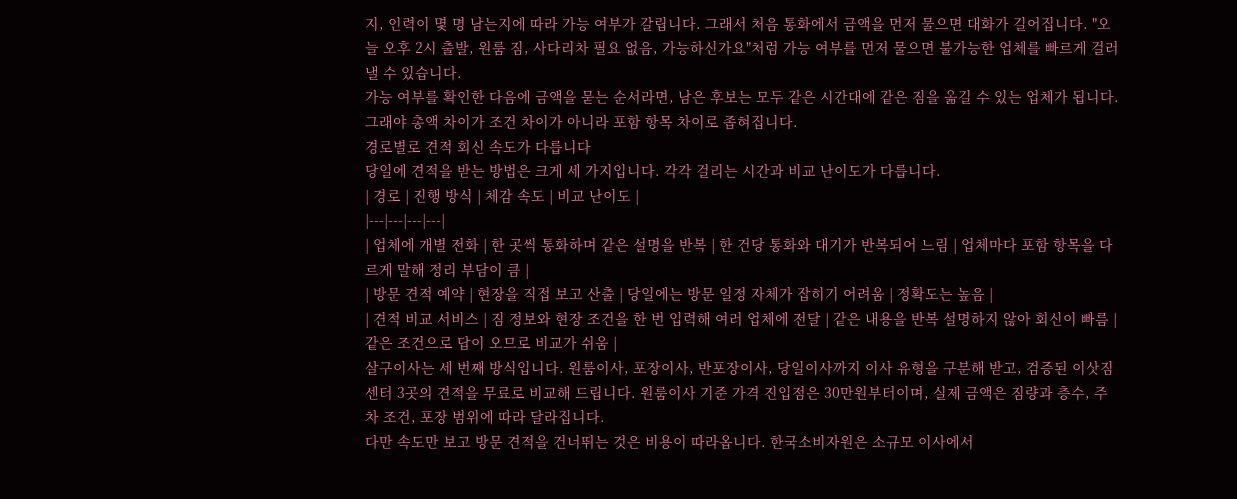지, 인력이 몇 명 남는지에 따라 가능 여부가 갈립니다. 그래서 처음 통화에서 금액을 먼저 물으면 대화가 길어집니다. "오늘 오후 2시 출발, 원룸 짐, 사다리차 필요 없음, 가능하신가요"처럼 가능 여부를 먼저 물으면 불가능한 업체를 빠르게 걸러낼 수 있습니다.
가능 여부를 확인한 다음에 금액을 묻는 순서라면, 남은 후보는 모두 같은 시간대에 같은 짐을 옮길 수 있는 업체가 됩니다. 그래야 총액 차이가 조건 차이가 아니라 포함 항목 차이로 좁혀집니다.
경로별로 견적 회신 속도가 다릅니다
당일에 견적을 받는 방법은 크게 세 가지입니다. 각각 걸리는 시간과 비교 난이도가 다릅니다.
| 경로 | 진행 방식 | 체감 속도 | 비교 난이도 |
|---|---|---|---|
| 업체에 개별 전화 | 한 곳씩 통화하며 같은 설명을 반복 | 한 건당 통화와 대기가 반복되어 느림 | 업체마다 포함 항목을 다르게 말해 정리 부담이 큼 |
| 방문 견적 예약 | 현장을 직접 보고 산출 | 당일에는 방문 일정 자체가 잡히기 어려움 | 정확도는 높음 |
| 견적 비교 서비스 | 짐 정보와 현장 조건을 한 번 입력해 여러 업체에 전달 | 같은 내용을 반복 설명하지 않아 회신이 빠름 | 같은 조건으로 답이 오므로 비교가 쉬움 |
살구이사는 세 번째 방식입니다. 원룸이사, 포장이사, 반포장이사, 당일이사까지 이사 유형을 구분해 받고, 검증된 이삿짐센터 3곳의 견적을 무료로 비교해 드립니다. 원룸이사 기준 가격 진입점은 30만원부터이며, 실제 금액은 짐량과 층수, 주차 조건, 포장 범위에 따라 달라집니다.
다만 속도만 보고 방문 견적을 건너뛰는 것은 비용이 따라옵니다. 한국소비자원은 소규모 이사에서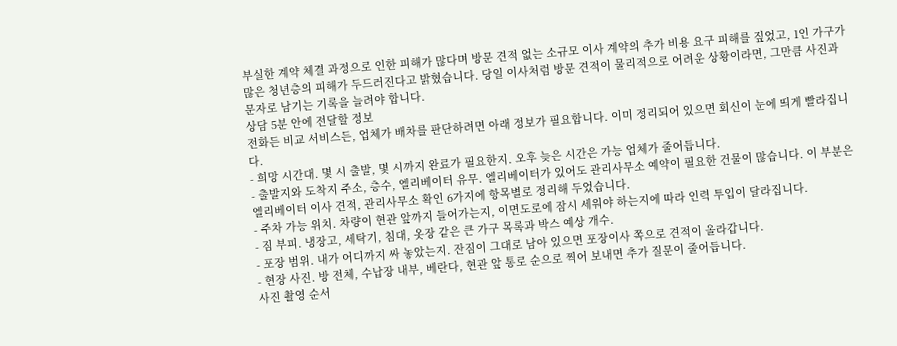부실한 계약 체결 과정으로 인한 피해가 많다며 방문 견적 없는 소규모 이사 계약의 추가 비용 요구 피해를 짚었고, 1인 가구가 많은 청년층의 피해가 두드러진다고 밝혔습니다. 당일 이사처럼 방문 견적이 물리적으로 어려운 상황이라면, 그만큼 사진과 문자로 남기는 기록을 늘려야 합니다.
상담 5분 안에 전달할 정보
전화든 비교 서비스든, 업체가 배차를 판단하려면 아래 정보가 필요합니다. 이미 정리되어 있으면 회신이 눈에 띄게 빨라집니다.
- 희망 시간대. 몇 시 출발, 몇 시까지 완료가 필요한지. 오후 늦은 시간은 가능 업체가 줄어듭니다.
- 출발지와 도착지 주소, 층수, 엘리베이터 유무. 엘리베이터가 있어도 관리사무소 예약이 필요한 건물이 많습니다. 이 부분은 엘리베이터 이사 견적, 관리사무소 확인 6가지에 항목별로 정리해 두었습니다.
- 주차 가능 위치. 차량이 현관 앞까지 들어가는지, 이면도로에 잠시 세워야 하는지에 따라 인력 투입이 달라집니다.
- 짐 부피. 냉장고, 세탁기, 침대, 옷장 같은 큰 가구 목록과 박스 예상 개수.
- 포장 범위. 내가 어디까지 싸 놓았는지. 잔짐이 그대로 남아 있으면 포장이사 쪽으로 견적이 올라갑니다.
- 현장 사진. 방 전체, 수납장 내부, 베란다, 현관 앞 통로 순으로 찍어 보내면 추가 질문이 줄어듭니다.
사진 촬영 순서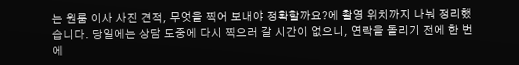는 원룸 이사 사진 견적, 무엇을 찍어 보내야 정확할까요?에 촬영 위치까지 나눠 정리했습니다. 당일에는 상담 도중에 다시 찍으러 갈 시간이 없으니, 연락을 돌리기 전에 한 번에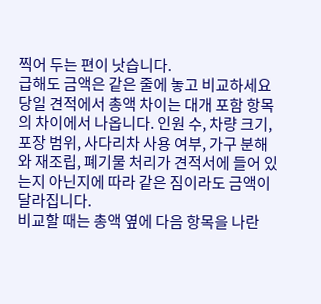찍어 두는 편이 낫습니다.
급해도 금액은 같은 줄에 놓고 비교하세요
당일 견적에서 총액 차이는 대개 포함 항목의 차이에서 나옵니다. 인원 수, 차량 크기, 포장 범위, 사다리차 사용 여부, 가구 분해와 재조립, 폐기물 처리가 견적서에 들어 있는지 아닌지에 따라 같은 짐이라도 금액이 달라집니다.
비교할 때는 총액 옆에 다음 항목을 나란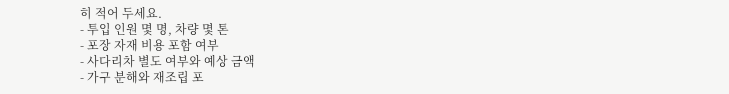히 적어 두세요.
- 투입 인원 몇 명, 차량 몇 톤
- 포장 자재 비용 포함 여부
- 사다리차 별도 여부와 예상 금액
- 가구 분해와 재조립 포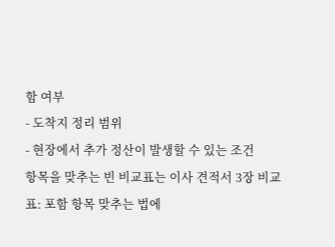함 여부
- 도착지 정리 범위
- 현장에서 추가 정산이 발생할 수 있는 조건
항목을 맞추는 빈 비교표는 이사 견적서 3장 비교표: 포함 항목 맞추는 법에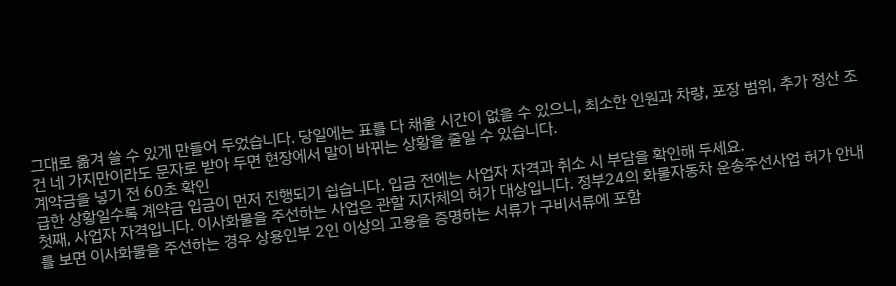그대로 옮겨 쓸 수 있게 만들어 두었습니다. 당일에는 표를 다 채울 시간이 없을 수 있으니, 최소한 인원과 차량, 포장 범위, 추가 정산 조건 네 가지만이라도 문자로 받아 두면 현장에서 말이 바뀌는 상황을 줄일 수 있습니다.
계약금을 넣기 전 60초 확인
급한 상황일수록 계약금 입금이 먼저 진행되기 쉽습니다. 입금 전에는 사업자 자격과 취소 시 부담을 확인해 두세요.
첫째, 사업자 자격입니다. 이사화물을 주선하는 사업은 관할 지자체의 허가 대상입니다. 정부24의 화물자동차 운송주선사업 허가 안내를 보면 이사화물을 주선하는 경우 상용인부 2인 이상의 고용을 증명하는 서류가 구비서류에 포함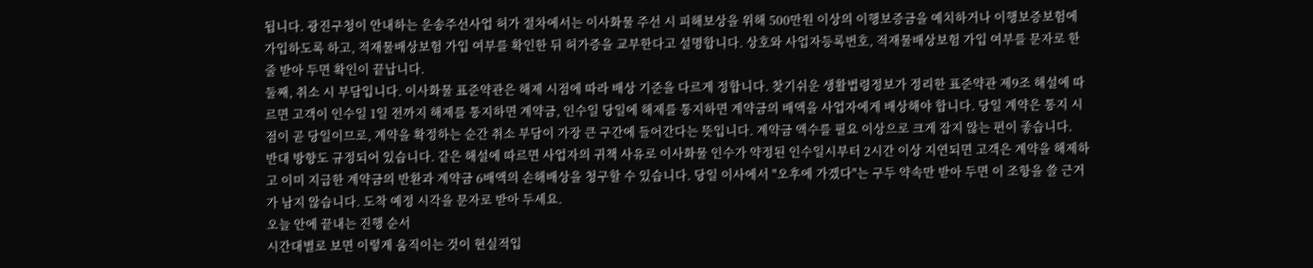됩니다. 광진구청이 안내하는 운송주선사업 허가 절차에서는 이사화물 주선 시 피해보상을 위해 500만원 이상의 이행보증금을 예치하거나 이행보증보험에 가입하도록 하고, 적재물배상보험 가입 여부를 확인한 뒤 허가증을 교부한다고 설명합니다. 상호와 사업자등록번호, 적재물배상보험 가입 여부를 문자로 한 줄 받아 두면 확인이 끝납니다.
둘째, 취소 시 부담입니다. 이사화물 표준약관은 해제 시점에 따라 배상 기준을 다르게 정합니다. 찾기쉬운 생활법령정보가 정리한 표준약관 제9조 해설에 따르면 고객이 인수일 1일 전까지 해제를 통지하면 계약금, 인수일 당일에 해제를 통지하면 계약금의 배액을 사업자에게 배상해야 합니다. 당일 계약은 통지 시점이 곧 당일이므로, 계약을 확정하는 순간 취소 부담이 가장 큰 구간에 들어간다는 뜻입니다. 계약금 액수를 필요 이상으로 크게 잡지 않는 편이 좋습니다.
반대 방향도 규정되어 있습니다. 같은 해설에 따르면 사업자의 귀책 사유로 이사화물 인수가 약정된 인수일시부터 2시간 이상 지연되면 고객은 계약을 해제하고 이미 지급한 계약금의 반환과 계약금 6배액의 손해배상을 청구할 수 있습니다. 당일 이사에서 "오후에 가겠다"는 구두 약속만 받아 두면 이 조항을 쓸 근거가 남지 않습니다. 도착 예정 시각을 문자로 받아 두세요.
오늘 안에 끝내는 진행 순서
시간대별로 보면 이렇게 움직이는 것이 현실적입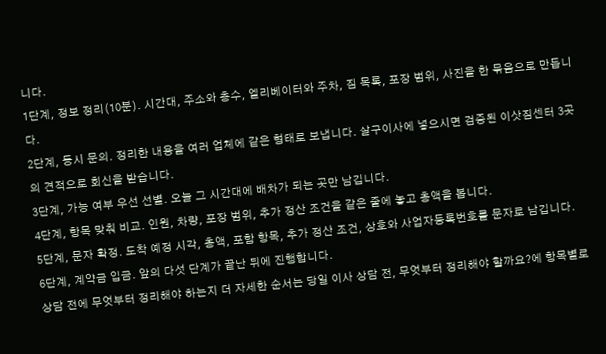니다.
1단계, 정보 정리(10분). 시간대, 주소와 층수, 엘리베이터와 주차, 짐 목록, 포장 범위, 사진을 한 묶음으로 만듭니다.
2단계, 동시 문의. 정리한 내용을 여러 업체에 같은 형태로 보냅니다. 살구이사에 넣으시면 검증된 이삿짐센터 3곳의 견적으로 회신을 받습니다.
3단계, 가능 여부 우선 선별. 오늘 그 시간대에 배차가 되는 곳만 남깁니다.
4단계, 항목 맞춰 비교. 인원, 차량, 포장 범위, 추가 정산 조건을 같은 줄에 놓고 총액을 봅니다.
5단계, 문자 확정. 도착 예정 시각, 총액, 포함 항목, 추가 정산 조건, 상호와 사업자등록번호를 문자로 남깁니다.
6단계, 계약금 입금. 앞의 다섯 단계가 끝난 뒤에 진행합니다.
상담 전에 무엇부터 정리해야 하는지 더 자세한 순서는 당일 이사 상담 전, 무엇부터 정리해야 할까요?에 항목별로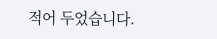적어 두었습니다.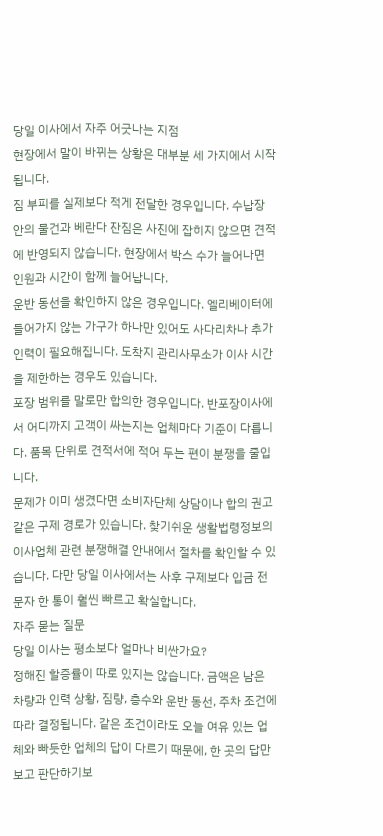당일 이사에서 자주 어긋나는 지점
현장에서 말이 바뀌는 상황은 대부분 세 가지에서 시작됩니다.
짐 부피를 실제보다 적게 전달한 경우입니다. 수납장 안의 물건과 베란다 잔짐은 사진에 잡히지 않으면 견적에 반영되지 않습니다. 현장에서 박스 수가 늘어나면 인원과 시간이 함께 늘어납니다.
운반 동선을 확인하지 않은 경우입니다. 엘리베이터에 들어가지 않는 가구가 하나만 있어도 사다리차나 추가 인력이 필요해집니다. 도착지 관리사무소가 이사 시간을 제한하는 경우도 있습니다.
포장 범위를 말로만 합의한 경우입니다. 반포장이사에서 어디까지 고객이 싸는지는 업체마다 기준이 다릅니다. 품목 단위로 견적서에 적어 두는 편이 분쟁을 줄입니다.
문제가 이미 생겼다면 소비자단체 상담이나 합의 권고 같은 구제 경로가 있습니다. 찾기쉬운 생활법령정보의 이사업체 관련 분쟁해결 안내에서 절차를 확인할 수 있습니다. 다만 당일 이사에서는 사후 구제보다 입금 전 문자 한 통이 훨씬 빠르고 확실합니다.
자주 묻는 질문
당일 이사는 평소보다 얼마나 비싼가요?
정해진 할증률이 따로 있지는 않습니다. 금액은 남은 차량과 인력 상황, 짐량, 층수와 운반 동선, 주차 조건에 따라 결정됩니다. 같은 조건이라도 오늘 여유 있는 업체와 빠듯한 업체의 답이 다르기 때문에, 한 곳의 답만 보고 판단하기보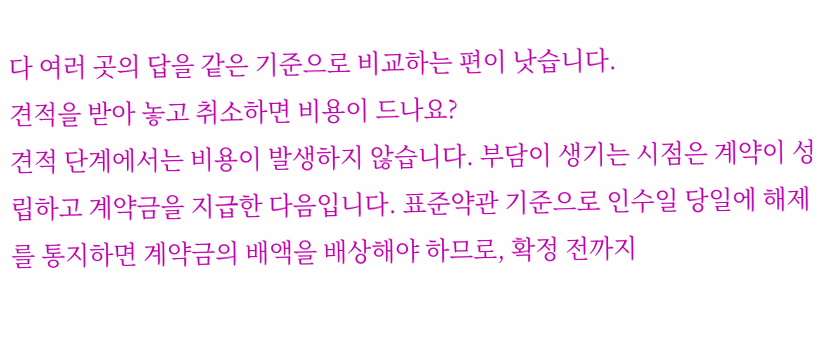다 여러 곳의 답을 같은 기준으로 비교하는 편이 낫습니다.
견적을 받아 놓고 취소하면 비용이 드나요?
견적 단계에서는 비용이 발생하지 않습니다. 부담이 생기는 시점은 계약이 성립하고 계약금을 지급한 다음입니다. 표준약관 기준으로 인수일 당일에 해제를 통지하면 계약금의 배액을 배상해야 하므로, 확정 전까지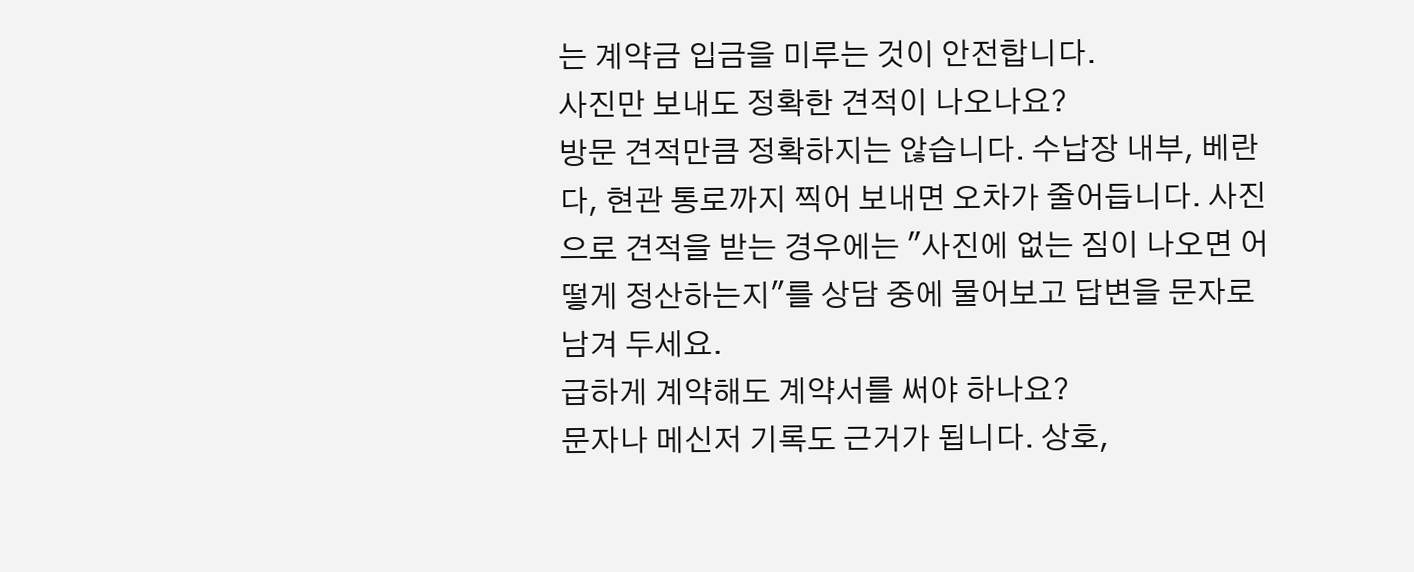는 계약금 입금을 미루는 것이 안전합니다.
사진만 보내도 정확한 견적이 나오나요?
방문 견적만큼 정확하지는 않습니다. 수납장 내부, 베란다, 현관 통로까지 찍어 보내면 오차가 줄어듭니다. 사진으로 견적을 받는 경우에는 "사진에 없는 짐이 나오면 어떻게 정산하는지"를 상담 중에 물어보고 답변을 문자로 남겨 두세요.
급하게 계약해도 계약서를 써야 하나요?
문자나 메신저 기록도 근거가 됩니다. 상호,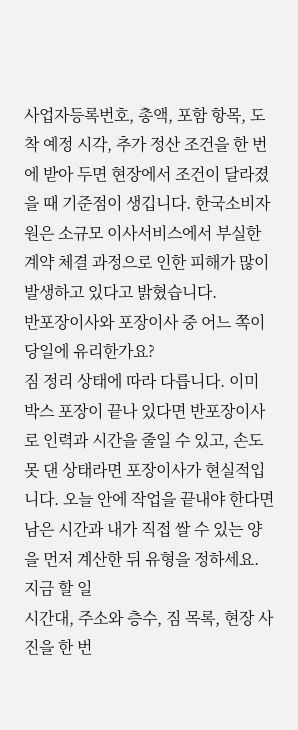사업자등록번호, 총액, 포함 항목, 도착 예정 시각, 추가 정산 조건을 한 번에 받아 두면 현장에서 조건이 달라졌을 때 기준점이 생깁니다. 한국소비자원은 소규모 이사서비스에서 부실한 계약 체결 과정으로 인한 피해가 많이 발생하고 있다고 밝혔습니다.
반포장이사와 포장이사 중 어느 쪽이 당일에 유리한가요?
짐 정리 상태에 따라 다릅니다. 이미 박스 포장이 끝나 있다면 반포장이사로 인력과 시간을 줄일 수 있고, 손도 못 댄 상태라면 포장이사가 현실적입니다. 오늘 안에 작업을 끝내야 한다면 남은 시간과 내가 직접 쌀 수 있는 양을 먼저 계산한 뒤 유형을 정하세요.
지금 할 일
시간대, 주소와 층수, 짐 목록, 현장 사진을 한 번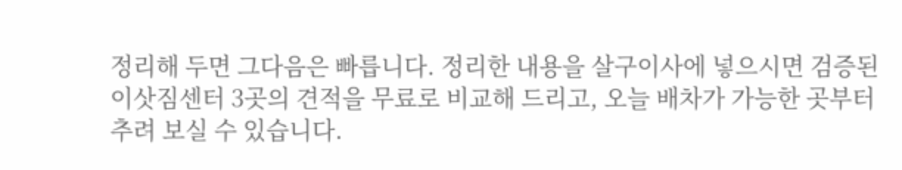정리해 두면 그다음은 빠릅니다. 정리한 내용을 살구이사에 넣으시면 검증된 이삿짐센터 3곳의 견적을 무료로 비교해 드리고, 오늘 배차가 가능한 곳부터 추려 보실 수 있습니다.